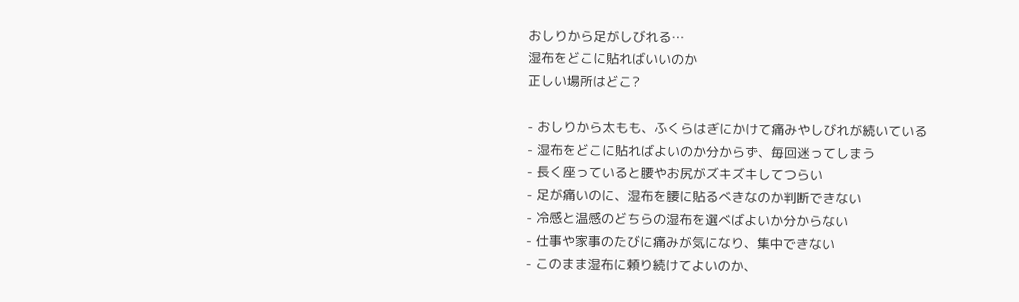おしりから足がしびれる…
湿布をどこに貼ればいいのか
正しい場所はどこ?

- おしりから太もも、ふくらはぎにかけて痛みやしびれが続いている
- 湿布をどこに貼ればよいのか分からず、毎回迷ってしまう
- 長く座っていると腰やお尻がズキズキしてつらい
- 足が痛いのに、湿布を腰に貼るべきなのか判断できない
- 冷感と温感のどちらの湿布を選べばよいか分からない
- 仕事や家事のたびに痛みが気になり、集中できない
- このまま湿布に頼り続けてよいのか、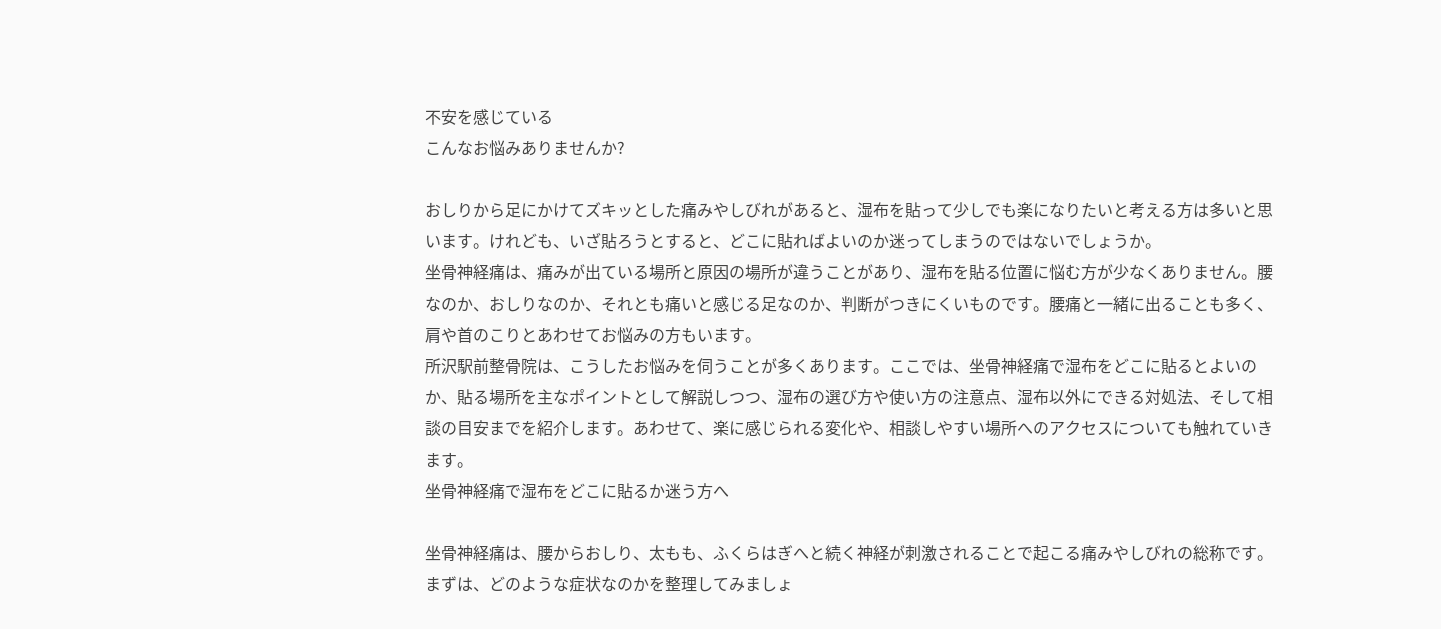不安を感じている
こんなお悩みありませんか?

おしりから足にかけてズキッとした痛みやしびれがあると、湿布を貼って少しでも楽になりたいと考える方は多いと思います。けれども、いざ貼ろうとすると、どこに貼ればよいのか迷ってしまうのではないでしょうか。
坐骨神経痛は、痛みが出ている場所と原因の場所が違うことがあり、湿布を貼る位置に悩む方が少なくありません。腰なのか、おしりなのか、それとも痛いと感じる足なのか、判断がつきにくいものです。腰痛と一緒に出ることも多く、肩や首のこりとあわせてお悩みの方もいます。
所沢駅前整骨院は、こうしたお悩みを伺うことが多くあります。ここでは、坐骨神経痛で湿布をどこに貼るとよいのか、貼る場所を主なポイントとして解説しつつ、湿布の選び方や使い方の注意点、湿布以外にできる対処法、そして相談の目安までを紹介します。あわせて、楽に感じられる変化や、相談しやすい場所へのアクセスについても触れていきます。
坐骨神経痛で湿布をどこに貼るか迷う方へ

坐骨神経痛は、腰からおしり、太もも、ふくらはぎへと続く神経が刺激されることで起こる痛みやしびれの総称です。まずは、どのような症状なのかを整理してみましょ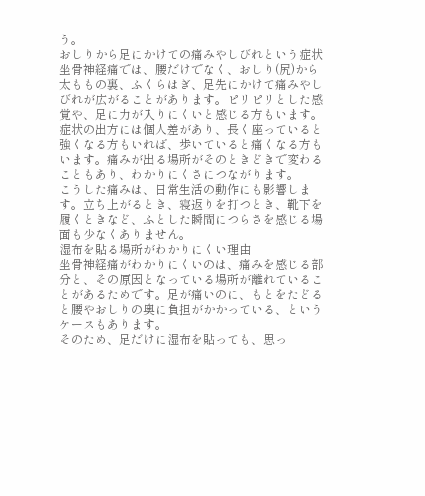う。
おしりから足にかけての痛みやしびれという症状
坐骨神経痛では、腰だけでなく、おしり(尻)から太ももの裏、ふくらはぎ、足先にかけて痛みやしびれが広がることがあります。ピリピリとした感覚や、足に力が入りにくいと感じる方もいます。
症状の出方には個人差があり、長く座っていると強くなる方もいれば、歩いていると痛くなる方もいます。痛みが出る場所がそのときどきで変わることもあり、わかりにくさにつながります。
こうした痛みは、日常生活の動作にも影響します。立ち上がるとき、寝返りを打つとき、靴下を履くときなど、ふとした瞬間につらさを感じる場面も少なくありません。
湿布を貼る場所がわかりにくい理由
坐骨神経痛がわかりにくいのは、痛みを感じる部分と、その原因となっている場所が離れていることがあるためです。足が痛いのに、もとをたどると腰やおしりの奥に負担がかかっている、というケースもあります。
そのため、足だけに湿布を貼っても、思っ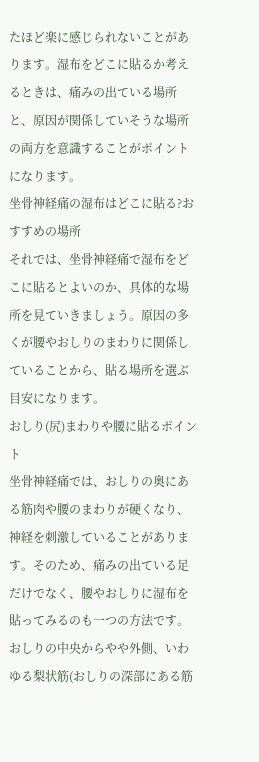たほど楽に感じられないことがあります。湿布をどこに貼るか考えるときは、痛みの出ている場所と、原因が関係していそうな場所の両方を意識することがポイントになります。
坐骨神経痛の湿布はどこに貼る?おすすめの場所
それでは、坐骨神経痛で湿布をどこに貼るとよいのか、具体的な場所を見ていきましょう。原因の多くが腰やおしりのまわりに関係していることから、貼る場所を選ぶ目安になります。
おしり(尻)まわりや腰に貼るポイント
坐骨神経痛では、おしりの奥にある筋肉や腰のまわりが硬くなり、神経を刺激していることがあります。そのため、痛みの出ている足だけでなく、腰やおしりに湿布を貼ってみるのも一つの方法です。
おしりの中央からやや外側、いわゆる梨状筋(おしりの深部にある筋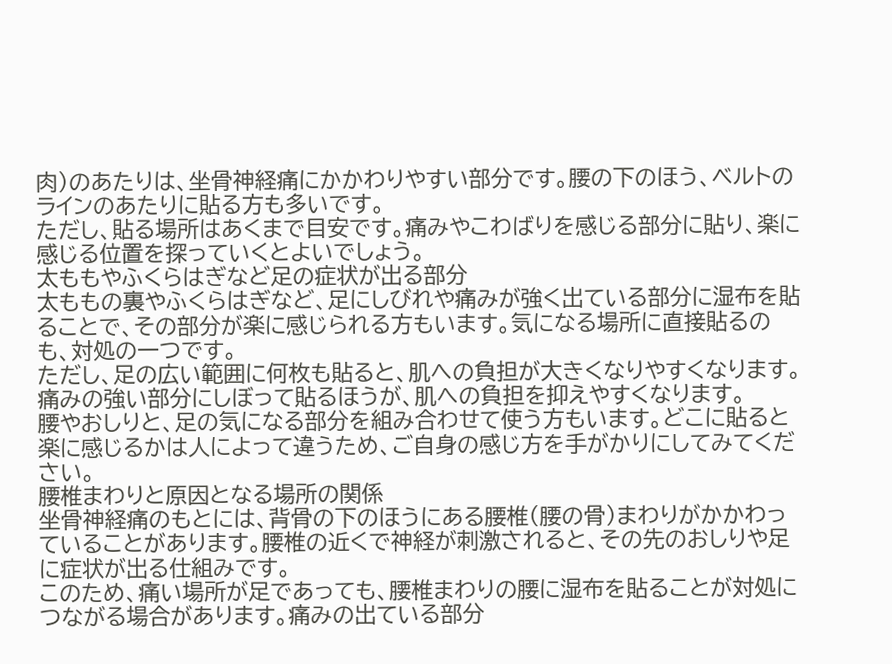肉)のあたりは、坐骨神経痛にかかわりやすい部分です。腰の下のほう、ベルトのラインのあたりに貼る方も多いです。
ただし、貼る場所はあくまで目安です。痛みやこわばりを感じる部分に貼り、楽に感じる位置を探っていくとよいでしょう。
太ももやふくらはぎなど足の症状が出る部分
太ももの裏やふくらはぎなど、足にしびれや痛みが強く出ている部分に湿布を貼ることで、その部分が楽に感じられる方もいます。気になる場所に直接貼るのも、対処の一つです。
ただし、足の広い範囲に何枚も貼ると、肌への負担が大きくなりやすくなります。痛みの強い部分にしぼって貼るほうが、肌への負担を抑えやすくなります。
腰やおしりと、足の気になる部分を組み合わせて使う方もいます。どこに貼ると楽に感じるかは人によって違うため、ご自身の感じ方を手がかりにしてみてください。
腰椎まわりと原因となる場所の関係
坐骨神経痛のもとには、背骨の下のほうにある腰椎(腰の骨)まわりがかかわっていることがあります。腰椎の近くで神経が刺激されると、その先のおしりや足に症状が出る仕組みです。
このため、痛い場所が足であっても、腰椎まわりの腰に湿布を貼ることが対処につながる場合があります。痛みの出ている部分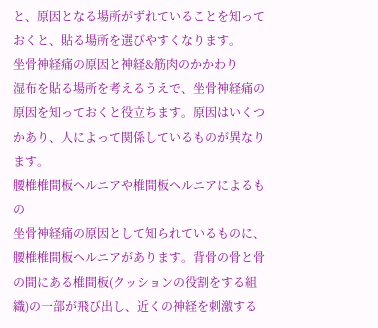と、原因となる場所がずれていることを知っておくと、貼る場所を選びやすくなります。
坐骨神経痛の原因と神経&筋肉のかかわり
湿布を貼る場所を考えるうえで、坐骨神経痛の原因を知っておくと役立ちます。原因はいくつかあり、人によって関係しているものが異なります。
腰椎椎間板ヘルニアや椎間板ヘルニアによるもの
坐骨神経痛の原因として知られているものに、腰椎椎間板ヘルニアがあります。背骨の骨と骨の間にある椎間板(クッションの役割をする組織)の一部が飛び出し、近くの神経を刺激する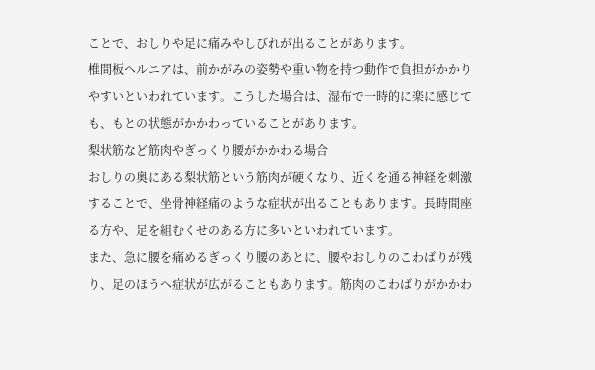ことで、おしりや足に痛みやしびれが出ることがあります。
椎間板ヘルニアは、前かがみの姿勢や重い物を持つ動作で負担がかかりやすいといわれています。こうした場合は、湿布で一時的に楽に感じても、もとの状態がかかわっていることがあります。
梨状筋など筋肉やぎっくり腰がかかわる場合
おしりの奥にある梨状筋という筋肉が硬くなり、近くを通る神経を刺激することで、坐骨神経痛のような症状が出ることもあります。長時間座る方や、足を組むくせのある方に多いといわれています。
また、急に腰を痛めるぎっくり腰のあとに、腰やおしりのこわばりが残り、足のほうへ症状が広がることもあります。筋肉のこわばりがかかわ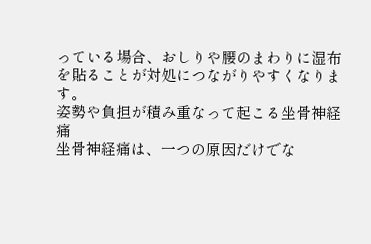っている場合、おしりや腰のまわりに湿布を貼ることが対処につながりやすくなります。
姿勢や負担が積み重なって起こる坐骨神経痛
坐骨神経痛は、一つの原因だけでな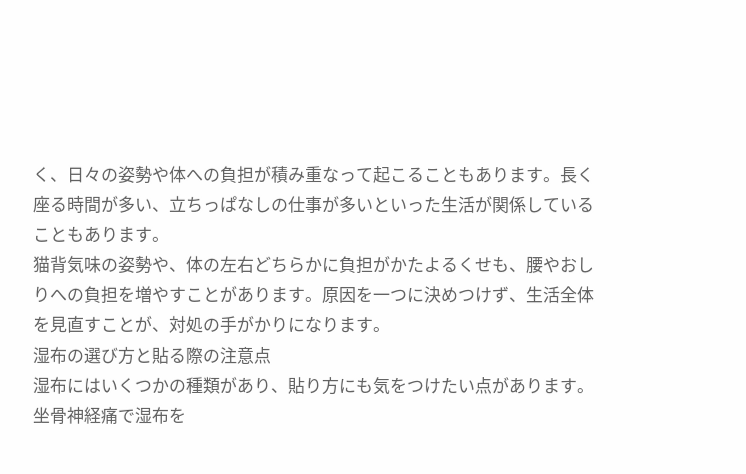く、日々の姿勢や体への負担が積み重なって起こることもあります。長く座る時間が多い、立ちっぱなしの仕事が多いといった生活が関係していることもあります。
猫背気味の姿勢や、体の左右どちらかに負担がかたよるくせも、腰やおしりへの負担を増やすことがあります。原因を一つに決めつけず、生活全体を見直すことが、対処の手がかりになります。
湿布の選び方と貼る際の注意点
湿布にはいくつかの種類があり、貼り方にも気をつけたい点があります。坐骨神経痛で湿布を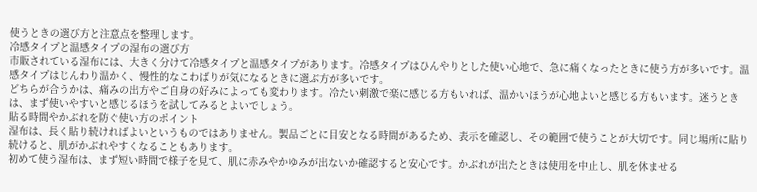使うときの選び方と注意点を整理します。
冷感タイプと温感タイプの湿布の選び方
市販されている湿布には、大きく分けて冷感タイプと温感タイプがあります。冷感タイプはひんやりとした使い心地で、急に痛くなったときに使う方が多いです。温感タイプはじんわり温かく、慢性的なこわばりが気になるときに選ぶ方が多いです。
どちらが合うかは、痛みの出方やご自身の好みによっても変わります。冷たい刺激で楽に感じる方もいれば、温かいほうが心地よいと感じる方もいます。迷うときは、まず使いやすいと感じるほうを試してみるとよいでしょう。
貼る時間やかぶれを防ぐ使い方のポイント
湿布は、長く貼り続ければよいというものではありません。製品ごとに目安となる時間があるため、表示を確認し、その範囲で使うことが大切です。同じ場所に貼り続けると、肌がかぶれやすくなることもあります。
初めて使う湿布は、まず短い時間で様子を見て、肌に赤みやかゆみが出ないか確認すると安心です。かぶれが出たときは使用を中止し、肌を休ませる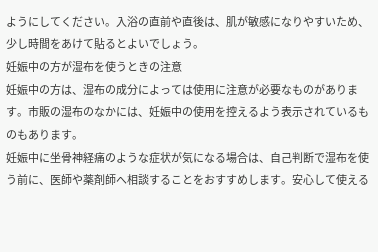ようにしてください。入浴の直前や直後は、肌が敏感になりやすいため、少し時間をあけて貼るとよいでしょう。
妊娠中の方が湿布を使うときの注意
妊娠中の方は、湿布の成分によっては使用に注意が必要なものがあります。市販の湿布のなかには、妊娠中の使用を控えるよう表示されているものもあります。
妊娠中に坐骨神経痛のような症状が気になる場合は、自己判断で湿布を使う前に、医師や薬剤師へ相談することをおすすめします。安心して使える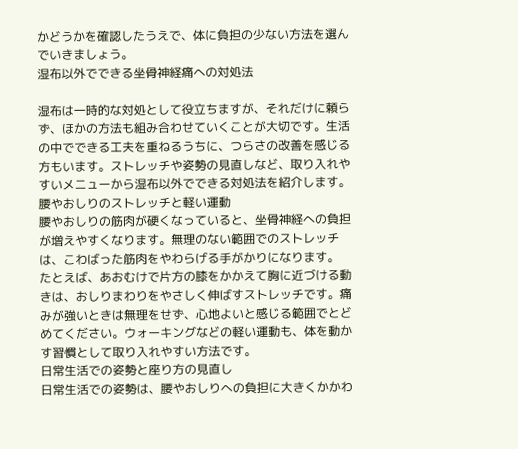かどうかを確認したうえで、体に負担の少ない方法を選んでいきましょう。
湿布以外でできる坐骨神経痛への対処法

湿布は一時的な対処として役立ちますが、それだけに頼らず、ほかの方法も組み合わせていくことが大切です。生活の中でできる工夫を重ねるうちに、つらさの改善を感じる方もいます。ストレッチや姿勢の見直しなど、取り入れやすいメニューから湿布以外でできる対処法を紹介します。
腰やおしりのストレッチと軽い運動
腰やおしりの筋肉が硬くなっていると、坐骨神経への負担が増えやすくなります。無理のない範囲でのストレッチは、こわばった筋肉をやわらげる手がかりになります。
たとえば、あおむけで片方の膝をかかえて胸に近づける動きは、おしりまわりをやさしく伸ばすストレッチです。痛みが強いときは無理をせず、心地よいと感じる範囲でとどめてください。ウォーキングなどの軽い運動も、体を動かす習慣として取り入れやすい方法です。
日常生活での姿勢と座り方の見直し
日常生活での姿勢は、腰やおしりへの負担に大きくかかわ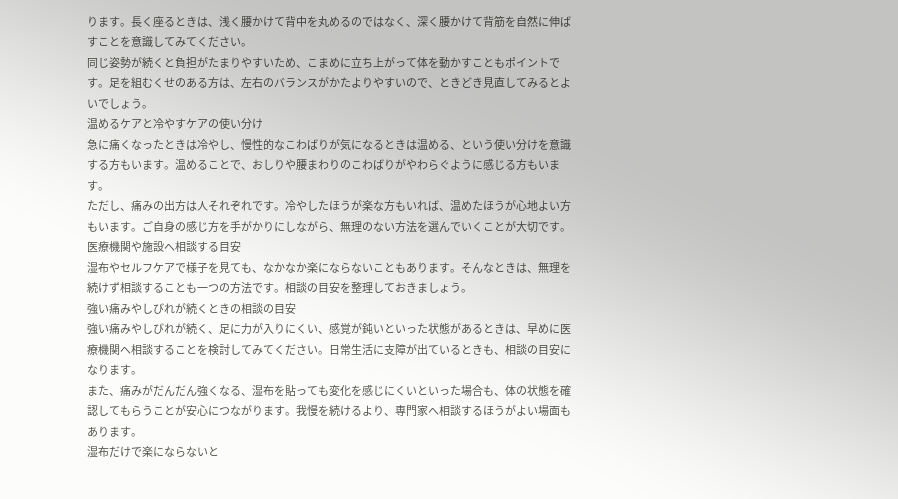ります。長く座るときは、浅く腰かけて背中を丸めるのではなく、深く腰かけて背筋を自然に伸ばすことを意識してみてください。
同じ姿勢が続くと負担がたまりやすいため、こまめに立ち上がって体を動かすこともポイントです。足を組むくせのある方は、左右のバランスがかたよりやすいので、ときどき見直してみるとよいでしょう。
温めるケアと冷やすケアの使い分け
急に痛くなったときは冷やし、慢性的なこわばりが気になるときは温める、という使い分けを意識する方もいます。温めることで、おしりや腰まわりのこわばりがやわらぐように感じる方もいます。
ただし、痛みの出方は人それぞれです。冷やしたほうが楽な方もいれば、温めたほうが心地よい方もいます。ご自身の感じ方を手がかりにしながら、無理のない方法を選んでいくことが大切です。
医療機関や施設へ相談する目安
湿布やセルフケアで様子を見ても、なかなか楽にならないこともあります。そんなときは、無理を続けず相談することも一つの方法です。相談の目安を整理しておきましょう。
強い痛みやしびれが続くときの相談の目安
強い痛みやしびれが続く、足に力が入りにくい、感覚が鈍いといった状態があるときは、早めに医療機関へ相談することを検討してみてください。日常生活に支障が出ているときも、相談の目安になります。
また、痛みがだんだん強くなる、湿布を貼っても変化を感じにくいといった場合も、体の状態を確認してもらうことが安心につながります。我慢を続けるより、専門家へ相談するほうがよい場面もあります。
湿布だけで楽にならないと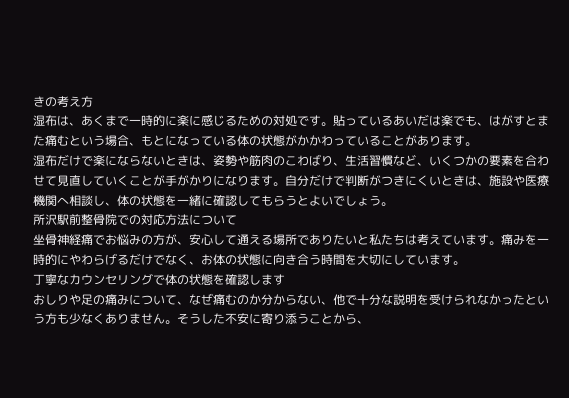きの考え方
湿布は、あくまで一時的に楽に感じるための対処です。貼っているあいだは楽でも、はがすとまた痛むという場合、もとになっている体の状態がかかわっていることがあります。
湿布だけで楽にならないときは、姿勢や筋肉のこわばり、生活習慣など、いくつかの要素を合わせて見直していくことが手がかりになります。自分だけで判断がつきにくいときは、施設や医療機関へ相談し、体の状態を一緒に確認してもらうとよいでしょう。
所沢駅前整骨院での対応方法について
坐骨神経痛でお悩みの方が、安心して通える場所でありたいと私たちは考えています。痛みを一時的にやわらげるだけでなく、お体の状態に向き合う時間を大切にしています。
丁寧なカウンセリングで体の状態を確認します
おしりや足の痛みについて、なぜ痛むのか分からない、他で十分な説明を受けられなかったという方も少なくありません。そうした不安に寄り添うことから、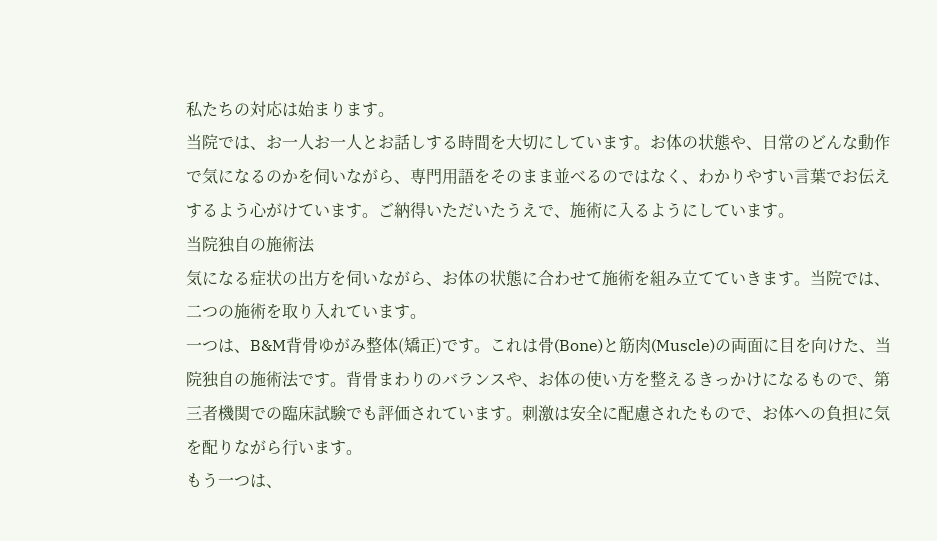私たちの対応は始まります。
当院では、お一人お一人とお話しする時間を大切にしています。お体の状態や、日常のどんな動作で気になるのかを伺いながら、専門用語をそのまま並べるのではなく、わかりやすい言葉でお伝えするよう心がけています。ご納得いただいたうえで、施術に入るようにしています。
当院独自の施術法
気になる症状の出方を伺いながら、お体の状態に合わせて施術を組み立てていきます。当院では、二つの施術を取り入れています。
一つは、B&M背骨ゆがみ整体(矯正)です。これは骨(Bone)と筋肉(Muscle)の両面に目を向けた、当院独自の施術法です。背骨まわりのバランスや、お体の使い方を整えるきっかけになるもので、第三者機関での臨床試験でも評価されています。刺激は安全に配慮されたもので、お体への負担に気を配りながら行います。
もう一つは、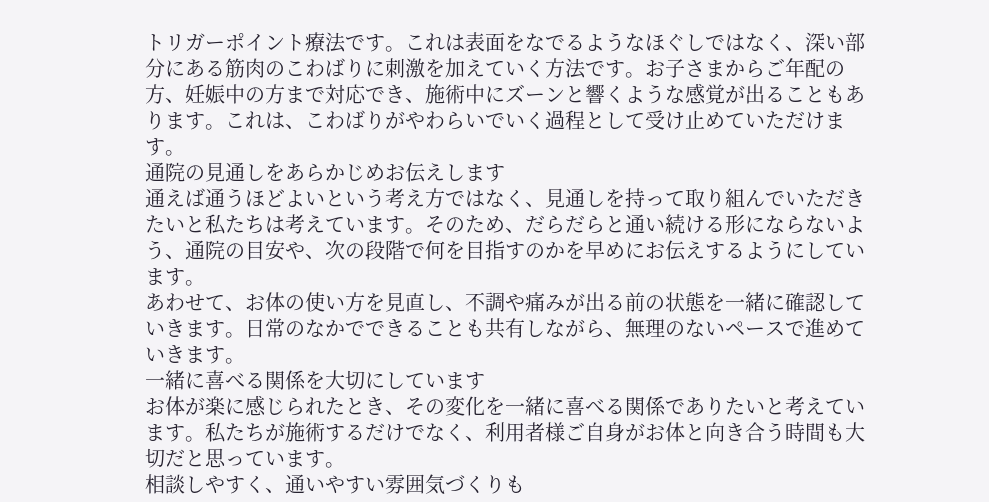トリガーポイント療法です。これは表面をなでるようなほぐしではなく、深い部分にある筋肉のこわばりに刺激を加えていく方法です。お子さまからご年配の方、妊娠中の方まで対応でき、施術中にズーンと響くような感覚が出ることもあります。これは、こわばりがやわらいでいく過程として受け止めていただけます。
通院の見通しをあらかじめお伝えします
通えば通うほどよいという考え方ではなく、見通しを持って取り組んでいただきたいと私たちは考えています。そのため、だらだらと通い続ける形にならないよう、通院の目安や、次の段階で何を目指すのかを早めにお伝えするようにしています。
あわせて、お体の使い方を見直し、不調や痛みが出る前の状態を一緒に確認していきます。日常のなかでできることも共有しながら、無理のないペースで進めていきます。
一緒に喜べる関係を大切にしています
お体が楽に感じられたとき、その変化を一緒に喜べる関係でありたいと考えています。私たちが施術するだけでなく、利用者様ご自身がお体と向き合う時間も大切だと思っています。
相談しやすく、通いやすい雰囲気づくりも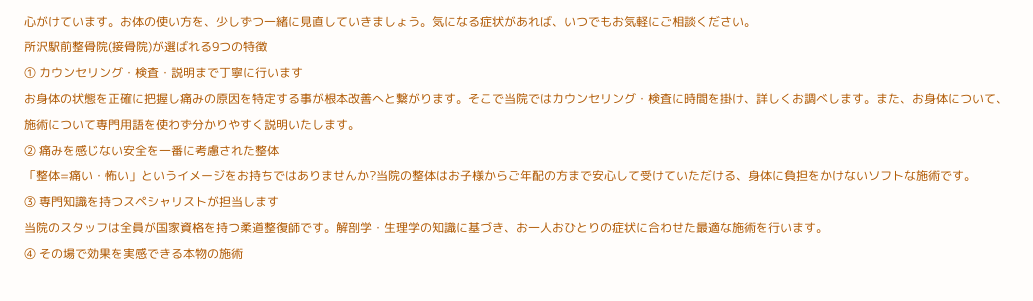心がけています。お体の使い方を、少しずつ一緒に見直していきましょう。気になる症状があれば、いつでもお気軽にご相談ください。
所沢駅前整骨院(接骨院)が選ばれる9つの特徴
① カウンセリング・検査・説明まで丁寧に行います
お身体の状態を正確に把握し痛みの原因を特定する事が根本改善へと繋がります。そこで当院ではカウンセリング・検査に時間を掛け、詳しくお調べします。また、お身体について、施術について専門用語を使わず分かりやすく説明いたします。
② 痛みを感じない安全を一番に考慮された整体
「整体=痛い・怖い」というイメージをお持ちではありませんか?当院の整体はお子様からご年配の方まで安心して受けていただける、身体に負担をかけないソフトな施術です。
③ 専門知識を持つスペシャリストが担当します
当院のスタッフは全員が国家資格を持つ柔道整復師です。解剖学・生理学の知識に基づき、お一人おひとりの症状に合わせた最適な施術を行います。
④ その場で効果を実感できる本物の施術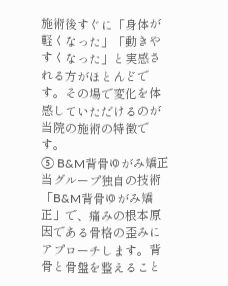施術後すぐに「身体が軽くなった」「動きやすくなった」と実感される方がほとんどです。その場で変化を体感していただけるのが当院の施術の特徴です。
⑤ B&M背骨ゆがみ矯正
当グループ独自の技術「B&M背骨ゆがみ矯正」で、痛みの根本原因である骨格の歪みにアプローチします。背骨と骨盤を整えること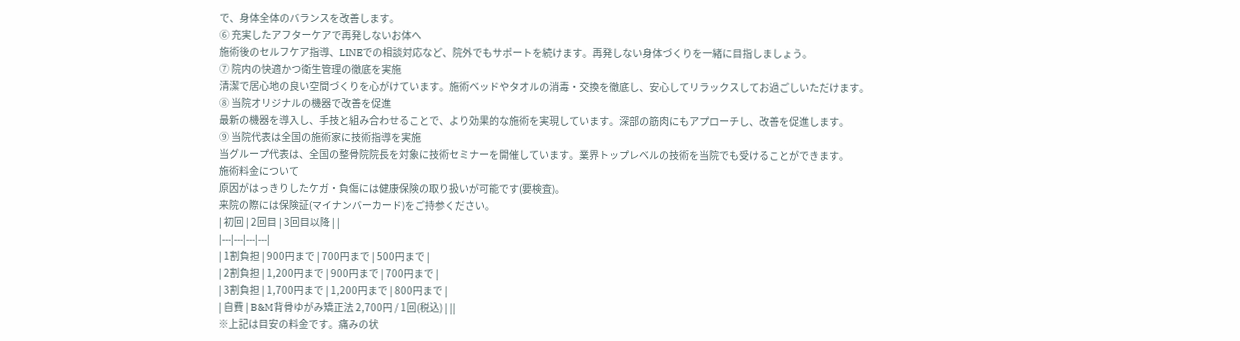で、身体全体のバランスを改善します。
⑥ 充実したアフターケアで再発しないお体へ
施術後のセルフケア指導、LINEでの相談対応など、院外でもサポートを続けます。再発しない身体づくりを一緒に目指しましょう。
⑦ 院内の快適かつ衛生管理の徹底を実施
清潔で居心地の良い空間づくりを心がけています。施術ベッドやタオルの消毒・交換を徹底し、安心してリラックスしてお過ごしいただけます。
⑧ 当院オリジナルの機器で改善を促進
最新の機器を導入し、手技と組み合わせることで、より効果的な施術を実現しています。深部の筋肉にもアプローチし、改善を促進します。
⑨ 当院代表は全国の施術家に技術指導を実施
当グループ代表は、全国の整骨院院長を対象に技術セミナーを開催しています。業界トップレベルの技術を当院でも受けることができます。
施術料金について
原因がはっきりしたケガ・負傷には健康保険の取り扱いが可能です(要検査)。
来院の際には保険証(マイナンバーカード)をご持参ください。
| 初回 | 2回目 | 3回目以降 | |
|---|---|---|---|
| 1割負担 | 900円まで | 700円まで | 500円まで |
| 2割負担 | 1,200円まで | 900円まで | 700円まで |
| 3割負担 | 1,700円まで | 1,200円まで | 800円まで |
| 自費 | B&M背骨ゆがみ矯正法 2,700円 / 1回(税込) | ||
※上記は目安の料金です。痛みの状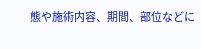態や施術内容、期間、部位などに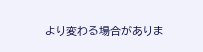より変わる場合がありま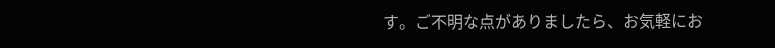す。ご不明な点がありましたら、お気軽にお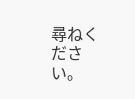尋ねください。